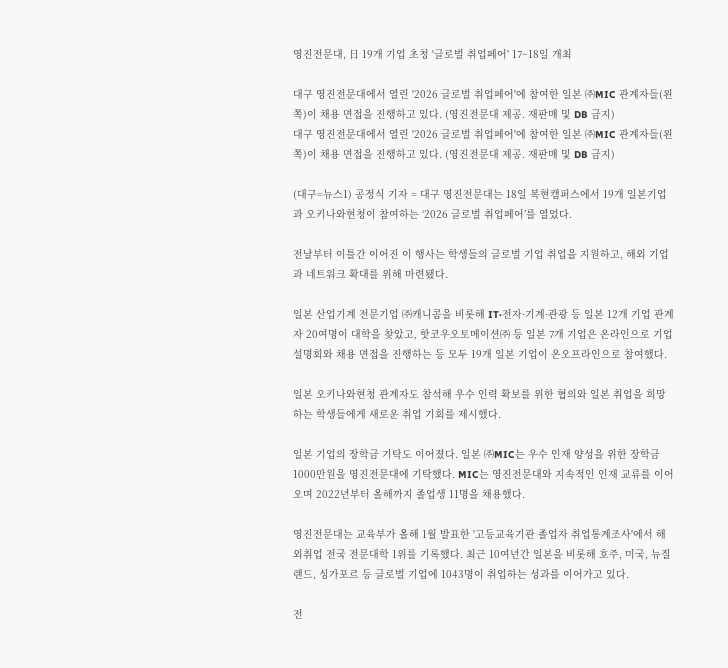영진전문대, 日 19개 기업 초청 '글로벌 취업페어' 17~18일 개최

대구 영진전문대에서 열린 '2026 글로벌 취업페어'에 참여한 일본 ㈜MIC 관계자들(왼쪽)이 채용 면접을 진행하고 있다. (영진전문대 제공. 재판매 및 DB 금지)
대구 영진전문대에서 열린 '2026 글로벌 취업페어'에 참여한 일본 ㈜MIC 관계자들(왼쪽)이 채용 면접을 진행하고 있다. (영진전문대 제공. 재판매 및 DB 금지)

(대구=뉴스1) 공정식 기자 = 대구 영진전문대는 18일 복현캠퍼스에서 19개 일본기업과 오키나와현청이 참여하는 ‘2026 글로벌 취업페어’를 열었다.

전날부터 이틀간 이어진 이 행사는 학생들의 글로벌 기업 취업을 지원하고, 해외 기업과 네트워크 확대를 위해 마련됐다.

일본 산업기계 전문기업 ㈜캐니콤을 비롯해 IT·전자·기계·관광 등 일본 12개 기업 관계자 20여명이 대학을 찾았고, 핫코우오토메이션㈜ 등 일본 7개 기업은 온라인으로 기업설명회와 채용 면접을 진행하는 등 모두 19개 일본 기업이 온오프라인으로 참여했다.

일본 오키나와현청 관계자도 참석해 우수 인력 확보를 위한 협의와 일본 취업을 희망하는 학생들에게 새로운 취업 기회를 제시했다.

일본 기업의 장학금 기탁도 이어졌다. 일본 ㈜MIC는 우수 인재 양성을 위한 장학금 1000만원을 영진전문대에 기탁했다. MIC는 영진전문대와 지속적인 인재 교류를 이어오며 2022년부터 올해까지 졸업생 11명을 채용했다.

영진전문대는 교육부가 올해 1월 발표한 '고등교육기관 졸업자 취업통계조사'에서 해외취업 전국 전문대학 1위를 기록했다. 최근 10여년간 일본을 비롯해 호주, 미국, 뉴질랜드, 싱가포르 등 글로벌 기업에 1043명이 취업하는 성과를 이어가고 있다.

전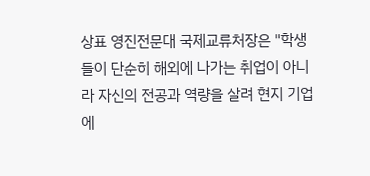상표 영진전문대 국제교류처장은 "학생들이 단순히 해외에 나가는 취업이 아니라 자신의 전공과 역량을 살려 현지 기업에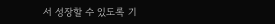서 성장할 수 있도록 기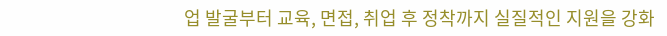업 발굴부터 교육, 면접, 취업 후 정착까지 실질적인 지원을 강화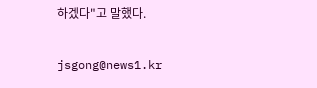하겠다"고 말했다.

jsgong@news1.kr